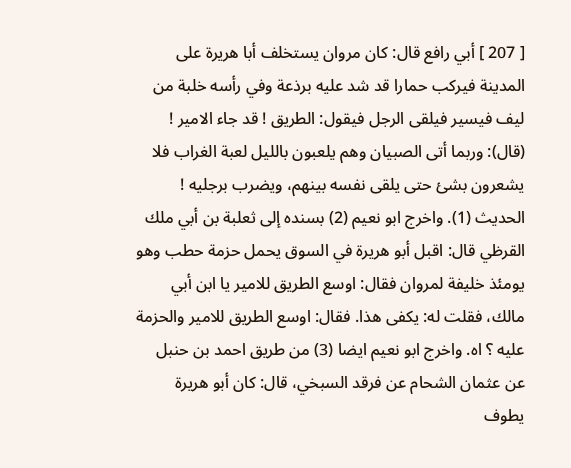[ 207 ] أبي رافع قال: كان مروان يستخلف أبا هريرة على المدينة فيركب حمارا قد شد عليه برذعة وفي رأسه خلبة من ليف فيسير فيلقى الرجل فيقول: الطريق ! قد جاء الامير ! (قال): وربما أتى الصبيان وهم يلعبون بالليل لعبة الغراب فلا يشعرون بشئ حتى يلقى نفسه بينهم، ويضرب برجليه ! الحديث (1). واخرج ابو نعيم (2) بسنده إلى ثعلبة بن أبي ملك القرظي قال: اقبل أبو هريرة في السوق يحمل حزمة حطب وهو يومئذ خليفة لمروان فقال: اوسع الطريق للامير يا ابن أبي مالك، فقلت له: يكفى هذا. فقال: اوسع الطريق للامير والحزمة عليه ؟ اه. واخرج ابو نعيم ايضا (3) من طريق احمد بن حنبل عن عثمان الشحام عن فرقد السبخي، قال: كان أبو هريرة يطوف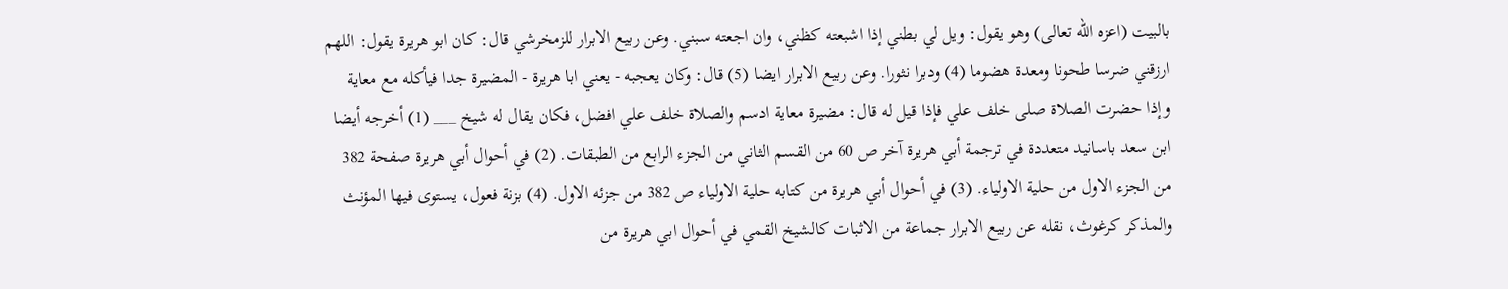بالبيت (اعزه الله تعالى) وهو يقول: ويل لي بطني إذا اشبعته كظني، وان اجعته سبني. وعن ربيع الابرار للزمخرشي قال: كان ابو هريرة يقول: اللهم ارزقني ضرسا طحونا ومعدة هضوما (4) ودبرا نثورا. وعن ربيع الابرار ايضا (5) قال: وكان يعجبه - يعني ابا هريرة - المضيرة جدا فيأكله مع معاية وإذا حضرت الصلاة صلى خلف علي فإذا قيل له قال: مضيرة معاية ادسم والصلاة خلف علي افضل، فكان يقال له شيخ ___ (1) أخرجه أيضا ابن سعد باسانيد متعددة في ترجمة أبي هريرة آخر ص 60 من القسم الثاني من الجزء الرابع من الطبقات. (2) في أحوال أبي هريرة صفحة 382 من الجزء الاول من حلية الاولياء. (3) في أحوال أبي هريرة من كتابه حلية الاولياء ص 382 من جزئه الاول. (4) بزنة فعول، يستوى فيها المؤنث والمذكر كرغوث، نقله عن ربيع الابرار جماعة من الاثبات كالشيخ القمي في أحوال ابي هريرة من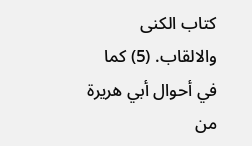كتاب الكنى والالقاب. (5) كما في أحوال أبي هريرة من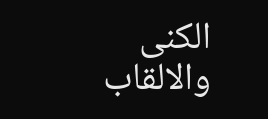الكنى والالقاب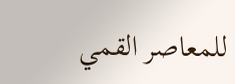للمعاصر القمي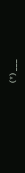(*) ___